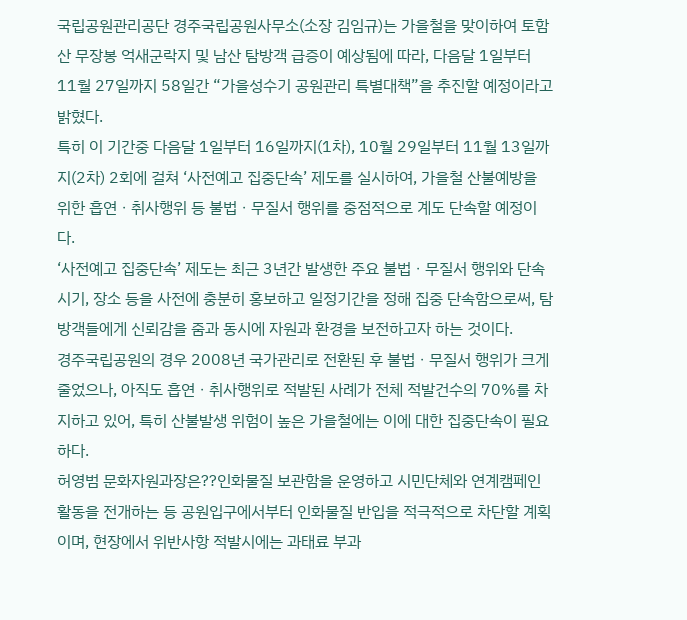국립공원관리공단 경주국립공원사무소(소장 김임규)는 가을철을 맞이하여 토함산 무장봉 억새군락지 및 남산 탐방객 급증이 예상됨에 따라, 다음달 1일부터 11월 27일까지 58일간 “가을성수기 공원관리 특별대책”을 추진할 예정이라고 밝혔다.
특히 이 기간중 다음달 1일부터 16일까지(1차), 10월 29일부터 11월 13일까지(2차) 2회에 걸쳐 ‘사전예고 집중단속’ 제도를 실시하여, 가을철 산불예방을 위한 흡연ㆍ취사행위 등 불법ㆍ무질서 행위를 중점적으로 계도 단속할 예정이다.
‘사전예고 집중단속’ 제도는 최근 3년간 발생한 주요 불법ㆍ무질서 행위와 단속시기, 장소 등을 사전에 충분히 홍보하고 일정기간을 정해 집중 단속함으로써, 탐방객들에게 신뢰감을 줌과 동시에 자원과 환경을 보전하고자 하는 것이다.
경주국립공원의 경우 2008년 국가관리로 전환된 후 불법ㆍ무질서 행위가 크게 줄었으나, 아직도 흡연ㆍ취사행위로 적발된 사례가 전체 적발건수의 70%를 차지하고 있어, 특히 산불발생 위험이 높은 가을철에는 이에 대한 집중단속이 필요하다.
허영범 문화자원과장은??인화물질 보관함을 운영하고 시민단체와 연계캠페인 활동을 전개하는 등 공원입구에서부터 인화물질 반입을 적극적으로 차단할 계획이며, 현장에서 위반사항 적발시에는 과태료 부과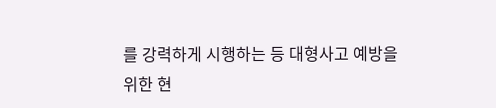를 강력하게 시행하는 등 대형사고 예방을 위한 현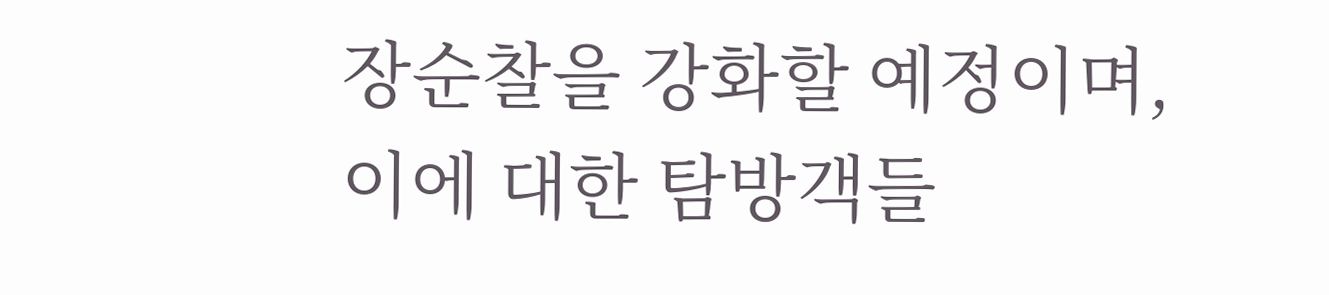장순찰을 강화할 예정이며, 이에 대한 탐방객들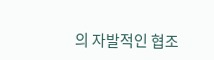의 자발적인 협조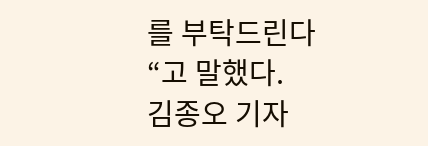를 부탁드린다“고 말했다.
김종오 기자